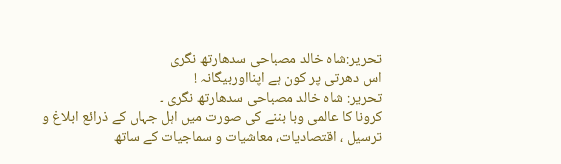تحریر:شاہ خالد مصباحی سدھارتھ نگری
اس دھرتی پر کون ہے اپنااوربیگانہ !
تحریر: شاہ خالد مصباحی سدھارتھ نگری ۔
کرونا کا عالمی وبا بننے کی صورت میں اہل جہاں کے ذرائع ابلاغ و ترسیل ، اقتصادیات، معاشیات و سماجیات کے ساتھ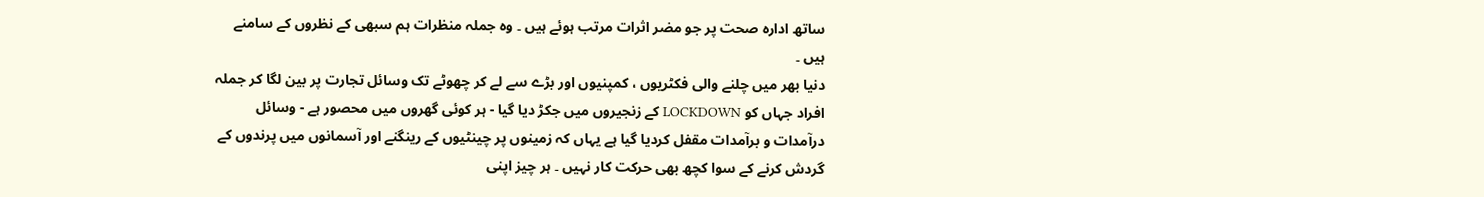ساتھ ادارہ صحت پر جو مضر اثرات مرتب ہوئے ہیں ۔ وہ جملہ منظرات ہم سبھی کے نظروں کے سامنے ہیں ۔
دنیا بھر میں چلنے والی فکٹریوں ، کمپنیوں اور بڑے سے لے کر چھوٹے تک وسائل تجارت پر بین لگا کر جملہ افراد جہاں کو LOCKDOWN کے زنجیروں میں جکڑ دیا گیا - ہر کوئی گھروں میں محصور ہے - وسائل درآمدات و برآمدات مقفل کردیا گیا ہے یہاں کہ زمینوں پر چینٹیوں کے رینگنے اور آسمانوں میں پرندوں کے گردش کرنے کے سوا کچھ بھی حرکت کار نہیں ۔ ہر چیز اپنی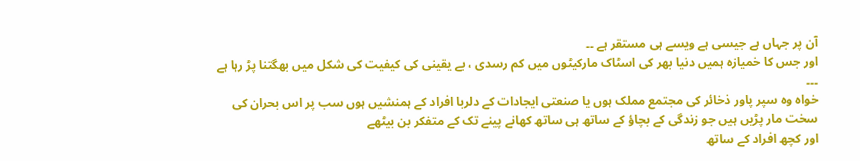آن پر جہاں ہے جیسی ہے ویسے ہی مستقر ہے ۔۔
اور جس کا خمیازہ ہمیں دنیا بھر کی اسٹاک مارکیٹوں میں کم رسدی ، بے یقینی کی کیفیت کی شکل میں بھگتنا پڑ رہا ہے ۔۔۔
خواہ وہ سپر پاور ذخائر کی مجتمع مملک ہوں یا صنعتی ایجادات کے دلربا افراد کے ہمنشیں ہوں سب پر اس بحران کی سخت مار پڑیں ہیں جو زندگی کے بچاؤ کے ساتھ ہی ساتھ کھانے پینے تک کے متفکر بن بیٹھے
اور کچھ افراد کے ساتھ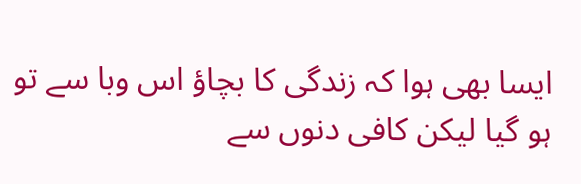ایسا بھی ہوا کہ زندگی کا بچاؤ اس وبا سے تو ہو گیا لیکن کافی دنوں سے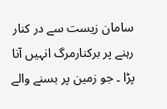سامان زیست سے در کنار رہنے پر برکنارمرگ انہیں آنا پڑا ۔ جو زمین پر بسنے والے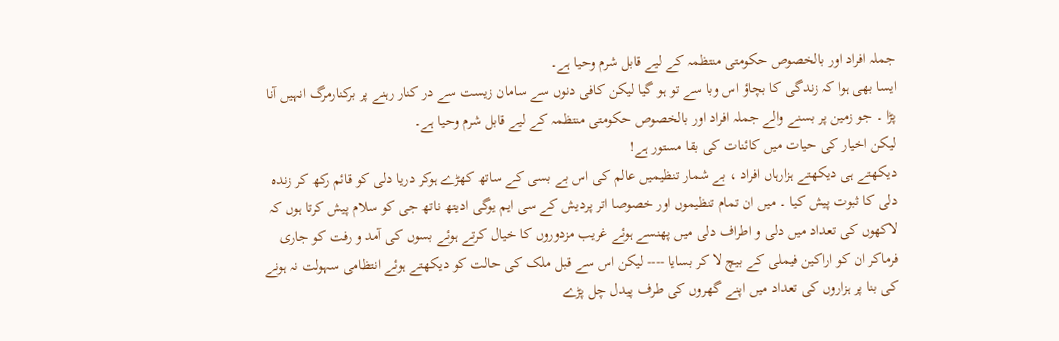جملہ افراد اور بالخصوص حکومتی منتظمہ کے لیے قابل شرم وحیا ہے۔
ایسا بھی ہوا کہ زندگی کا بچاؤ اس وبا سے تو ہو گیا لیکن کافی دنوں سے سامان زیست سے در کنار رہنے پر برکنارمرگ انہیں آنا پڑا ۔ جو زمین پر بسنے والے جملہ افراد اور بالخصوص حکومتی منتظمہ کے لیے قابل شرم وحیا ہے۔
لیکن اخیار کی حیات میں کائنات کی بقا مستور ہے!
دیکھتے ہی دیکھتے ہزارہاں افراد ، بے شمار تنظیمیں عالم کی اس بے بسی کے ساتھ کھڑے ہوکر دریا دلی کو قائم رکھ کر زندہ دلی کا ثبوت پیش کیا ۔ میں ان تمام تنظیموں اور خصوصا اتر پردیش کے سی ایم یوگی ادیتھ ناتھ جی کو سلام پیش کرتا ہوں کہ لاکھوں کی تعداد میں دلی و اطراف دلی میں پھنسے ہوئے غریب مزدوروں کا خیال کرتے ہوئے بسوں کی آمد و رفت کو جاری فرماکر ان کو اراکین فیملی کے بیچ لا کر بسایا ---- لیکن اس سے قبل ملک کی حالت کو دیکھتے ہوئے انتظامی سہولت نہ ہونے کی بنا پر ہزاروں کی تعداد میں اپنے گھروں کی طرف پیدل چل پڑے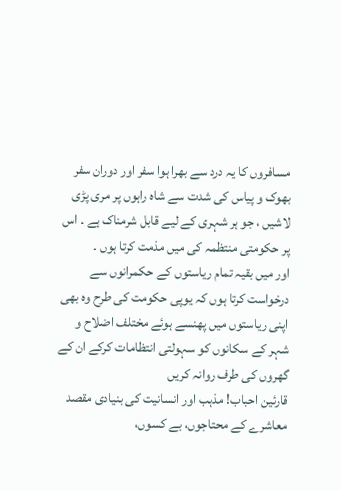مسافروں کا یہ درد سے بھرا ہوا سفر اور دوران سفر بھوک و پیاس کی شدت سے شاہ راہوں پر مری پڑی لاشیں ، جو ہر شہری کے لیے قابل شرمناک ہے ۔ اس پر حکومتی منتظمہ کی میں مذمت کرتا ہوں ۔
اور میں بقیہ تمام ریاستوں کے حکمرانوں سے درخواست کرتا ہوں کہ یوپی حکومت کی طرح وہ بھی اپنی ریاستوں میں پھنسے ہوئے مختلف اضلاح و شہر کے سکانوں کو سہولتی انتظامات کرکے ان کے گھروں کی طرف روانہ کریں
قارئین احباب! مذہب اور انسانیت کی بنیادی مقصد معاشرے کے محتاجوں، بے کسوں،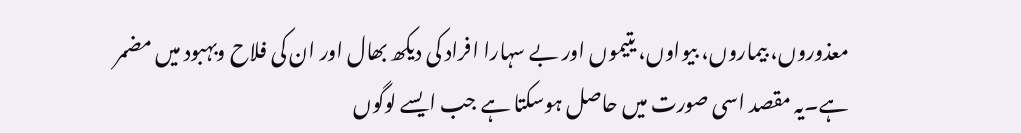معذوروں، بیماروں، بیواوں، یتیموں اور بے سہارا افراد کی دیکھ بھال اور ان کی فلاح وبہبود میں مضمر ہے۔یہ مقصد اسی صورت میں حاصل ہوسکتا ہے جب ایسے لوگوں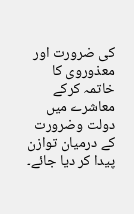کی ضرورت اور معذوروی کا خاتمہ کرکے معاشرے میں دولت وضرورت کے درمیان توازن پیدا کر دیا جائے۔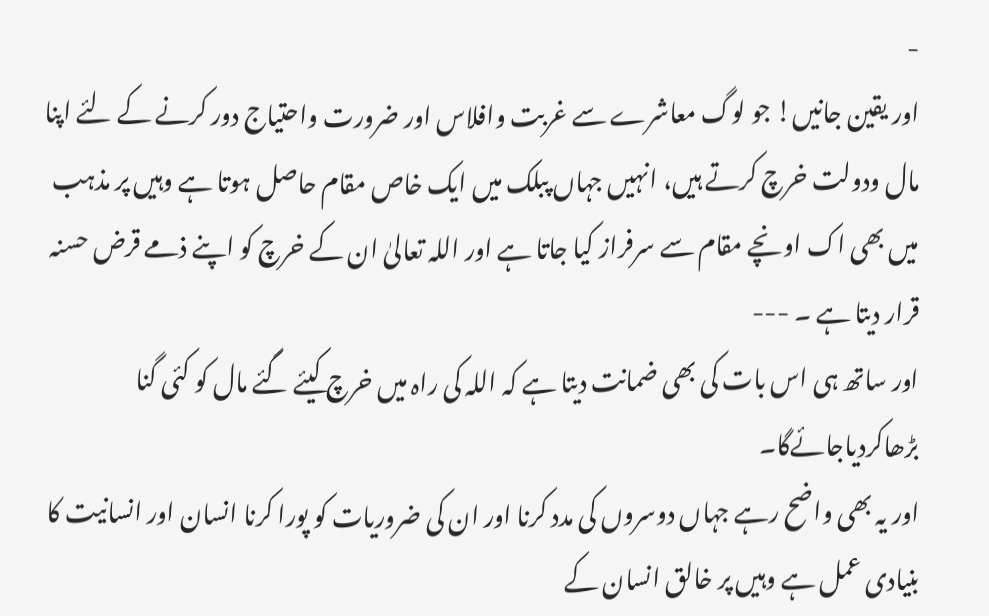-
اور یقین جانیں! جو لوگ معاشرے سے غربت وافلاس اور ضرورت واحتیاج دور کرنے کے لئے اپنا مال ودولت خرچ کرتے ہیں، انہیں جہاں پبلک میں ایک خاص مقام حاصل ہوتا ہے وہیں پر مذہب میں بھی اک اونچے مقام سے سرفراز کیا جاتا ہے اور اللہ تعالیٰ ان کے خرچ کو اپنے ذمے قرض حسنہ قرار دیتا ہے ۔ ---
اور ساتھ ہی اس بات کی بھی ضمانت دیتا ہے کہ اللہ کی راہ میں خرچ کیئے گئے مال کو کئی گنا بڑھاکردیاجائےگا۔
اور یہ بھی واضح رہے جہاں دوسروں کی مدد کرنا اور ان کی ضروریات کو پورا کرنا انسان اور انسانیت کا بنیادی عمل ہے وہیں پر خالق انسان کے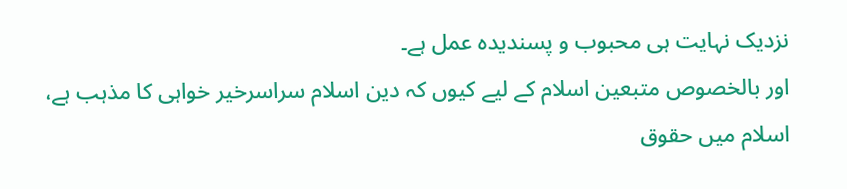نزدیک نہایت ہی محبوب و پسندیدہ عمل ہے۔
اور بالخصوص متبعین اسلام کے لیے کیوں کہ دین اسلام سراسرخیر خواہی کا مذہب ہے، اسلام میں حقوق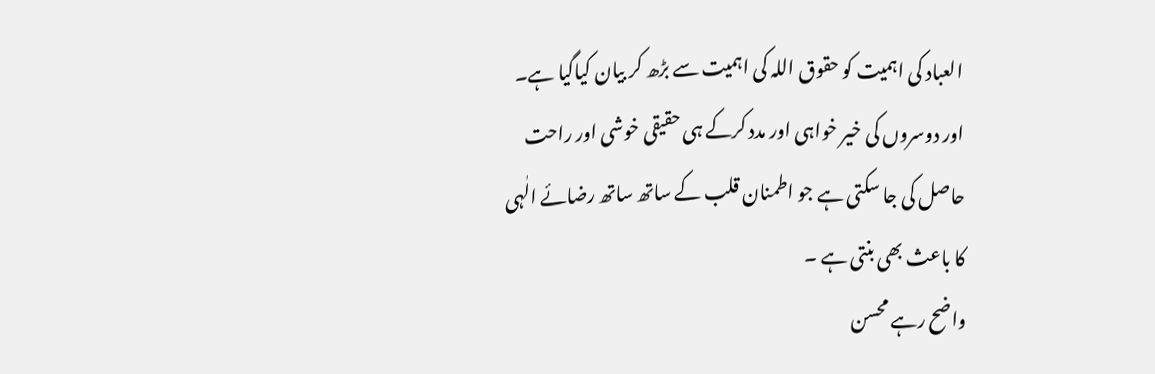العباد کی اہمیت کو حقوق اللہ کی اہمیت سے بڑھ کر بیان کیاگیا ہے۔ اور دوسروں کی خیر خواہی اور مدد کرکے ہی حقیقی خوشی اور راحت حاصل کی جا سکتی ہے جو اطمنان قلب کے ساتھ ساتھ رضائے الٰہی کا باعث بھی بنتی ہے ۔
واضح رہے محسن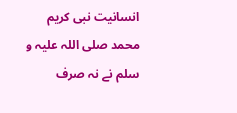انسانیت نبی کریم محمد صلی اللہ علیہ و سلم نے نہ صرف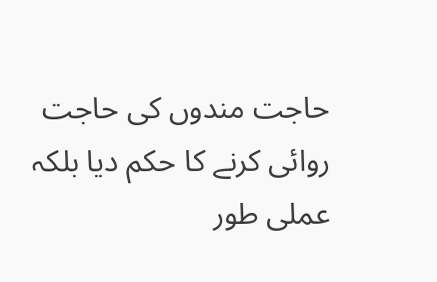حاجت مندوں کی حاجت روائی کرنے کا حکم دیا بلکہ عملی طور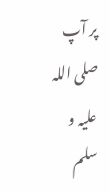پر آپ صلی اللہ علیہ و سلم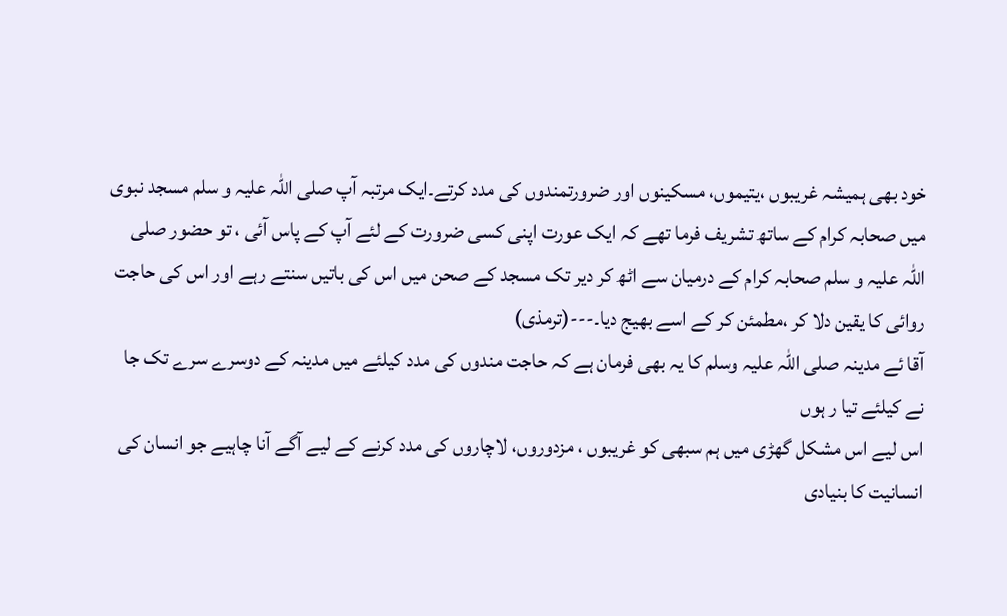خود بھی ہمیشہ غریبوں ،یتیموں، مسکینوں اور ضرورتمندوں کی مدد کرتے۔ایک مرتبہ آپ صلی اللہ علیہ و سلم مسجد نبوی میں صحابہ کرام کے ساتھ تشریف فرما تھے کہ ایک عورت اپنی کسی ضرورت کے لئے آپ کے پاس آئی ، تو حضور صلی اللہ علیہ و سلم صحابہ کرام کے درمیان سے اٹھ کر دیر تک مسجد کے صحن میں اس کی باتیں سنتے رہے اور اس کی حاجت روائی کا یقین دلا کر ،مطمئن کر کے اسے بھیج دیا۔---(ترمذی)
آقا ئے مدینہ صلی اللہ علیہ وسلم کا یہ بھی فرمان ہے کہ حاجت مندوں کی مدد کیلئے میں مدینہ کے دوسرے سرے تک جا نے کیلئے تیا ر ہوں
اس لیے اس مشکل گھڑی میں ہم سبھی کو غریبوں ، مزدوروں، لاچاروں کی مدد کرنے کے لیے آگے آنا چاہیے جو انسان کی انسانیت کا بنیادی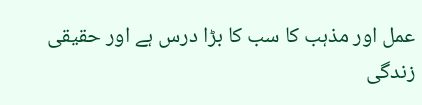عمل اور مذہب کا سب کا بڑا درس ہے اور حقیقی زندگی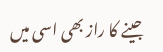جینے کا راز بھی اسی میں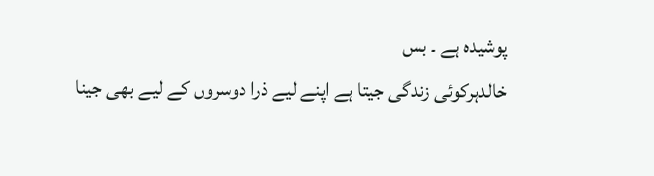پوشیدہ ہے ۔ بس
خالدہرکوئی زندگی جیتا ہے اپنے لیے ذرا دوسروں کے لیے بھی جینا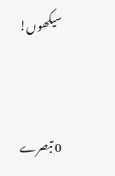سیکھوں!


0 تبصرے